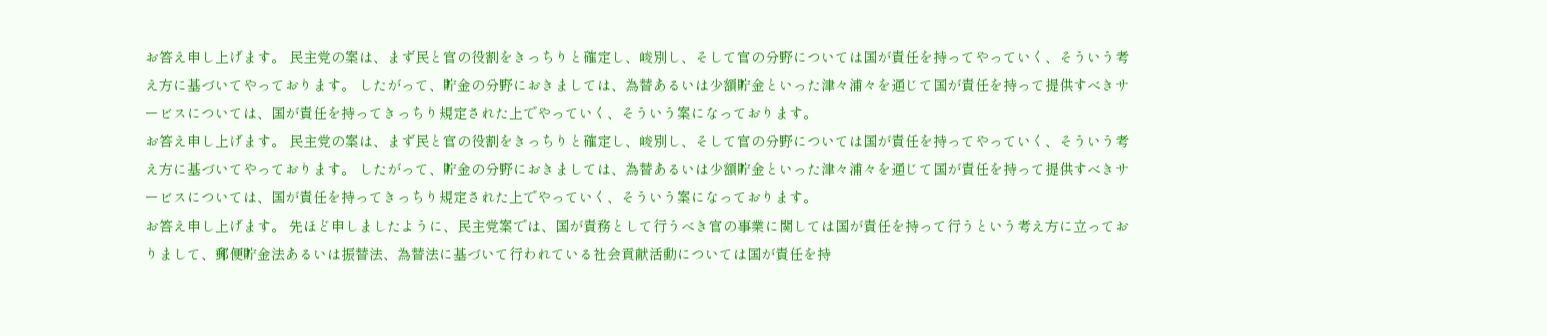お答え申し上げます。 民主党の案は、まず民と官の役割をきっちりと確定し、峻別し、そして官の分野については国が責任を持ってやっていく、そういう考え方に基づいてやっております。 したがって、貯金の分野におきましては、為替あるいは少額貯金といった津々浦々を通じて国が責任を持って提供すべきサービスについては、国が責任を持ってきっちり規定された上でやっていく、そういう案になっております。
お答え申し上げます。 民主党の案は、まず民と官の役割をきっちりと確定し、峻別し、そして官の分野については国が責任を持ってやっていく、そういう考え方に基づいてやっております。 したがって、貯金の分野におきましては、為替あるいは少額貯金といった津々浦々を通じて国が責任を持って提供すべきサービスについては、国が責任を持ってきっちり規定された上でやっていく、そういう案になっております。
お答え申し上げます。 先ほど申しましたように、民主党案では、国が責務として行うべき官の事業に関しては国が責任を持って行うという考え方に立っておりまして、郵便貯金法あるいは振替法、為替法に基づいて行われている社会貢献活動については国が責任を持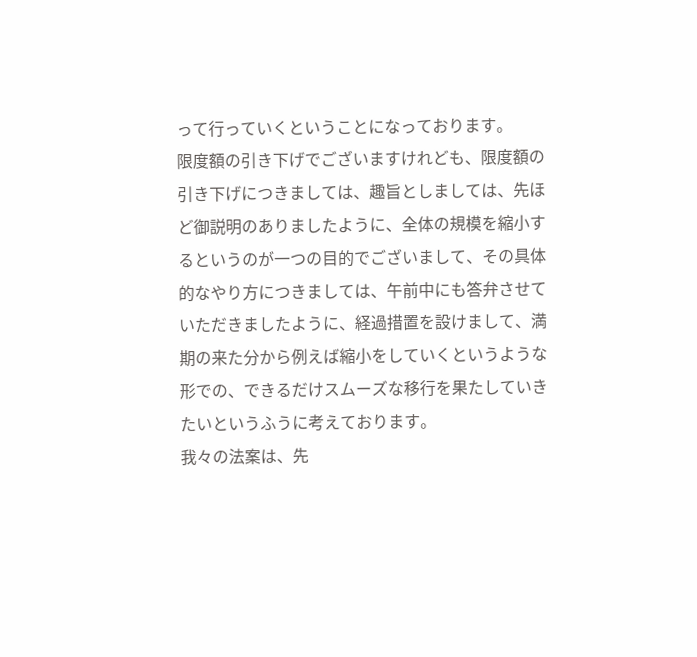って行っていくということになっております。
限度額の引き下げでございますけれども、限度額の引き下げにつきましては、趣旨としましては、先ほど御説明のありましたように、全体の規模を縮小するというのが一つの目的でございまして、その具体的なやり方につきましては、午前中にも答弁させていただきましたように、経過措置を設けまして、満期の来た分から例えば縮小をしていくというような形での、できるだけスムーズな移行を果たしていきたいというふうに考えております。
我々の法案は、先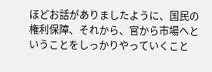ほどお話がありましたように、国民の権利保障、それから、官から市場へということをしっかりやっていくこと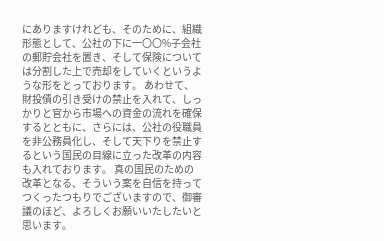にありますけれども、そのために、組織形態として、公社の下に一〇〇%子会社の郵貯会社を置き、そして保険については分割した上で売却をしていくというような形をとっております。 あわせて、財投債の引き受けの禁止を入れて、しっかりと官から市場への資金の流れを確保するとともに、さらには、公社の役職員を非公務員化し、そして天下りを禁止するという国民の目線に立った改革の内容も入れております。 真の国民のための改革となる、そういう案を自信を持ってつくったつもりでございますので、御審議のほど、よろしくお願いいたしたいと思います。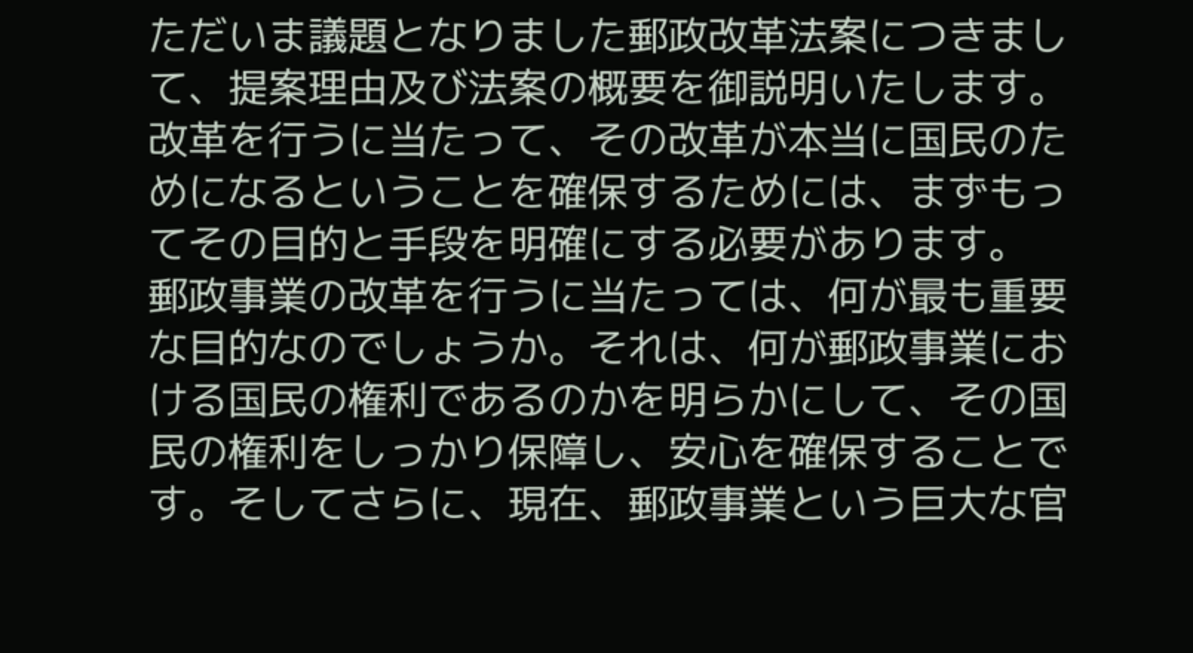ただいま議題となりました郵政改革法案につきまして、提案理由及び法案の概要を御説明いたします。 改革を行うに当たって、その改革が本当に国民のためになるということを確保するためには、まずもってその目的と手段を明確にする必要があります。 郵政事業の改革を行うに当たっては、何が最も重要な目的なのでしょうか。それは、何が郵政事業における国民の権利であるのかを明らかにして、その国民の権利をしっかり保障し、安心を確保することです。そしてさらに、現在、郵政事業という巨大な官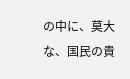の中に、莫大な、国民の貴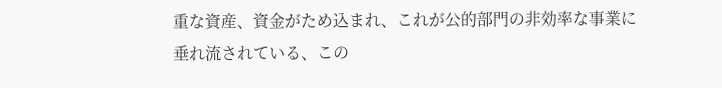重な資産、資金がため込まれ、これが公的部門の非効率な事業に垂れ流されている、この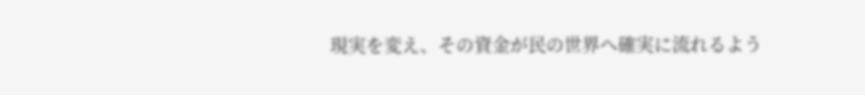現実を変え、その資金が民の世界へ確実に流れるよう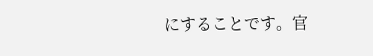にすることです。官